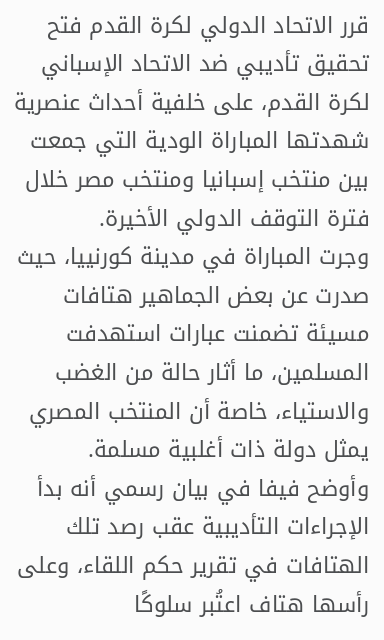قرر الاتحاد الدولي لكرة القدم فتح تحقيق تأديبي ضد الاتحاد الإسباني لكرة القدم، على خلفية أحداث عنصرية شهدتها المباراة الودية التي جمعت بين منتخب إسبانيا ومنتخب مصر خلال فترة التوقف الدولي الأخيرة.
وجرت المباراة في مدينة كورنييا، حيث صدرت عن بعض الجماهير هتافات مسيئة تضمنت عبارات استهدفت المسلمين، ما أثار حالة من الغضب والاستياء، خاصة أن المنتخب المصري يمثل دولة ذات أغلبية مسلمة.
وأوضح فيفا في بيان رسمي أنه بدأ الإجراءات التأديبية عقب رصد تلك الهتافات في تقرير حكم اللقاء، وعلى رأسها هتاف اعتُبر سلوكًا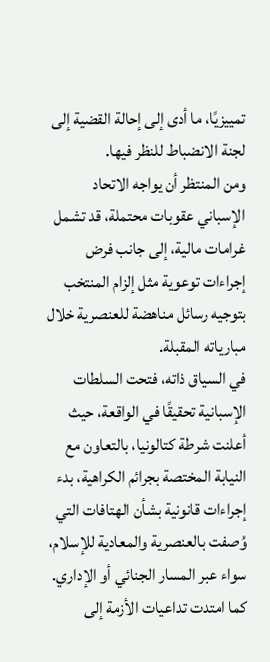تمييزيًا، ما أدى إلى إحالة القضية إلى لجنة الانضباط للنظر فيها.
ومن المنتظر أن يواجه الاتحاد الإسباني عقوبات محتملة، قد تشمل غرامات مالية، إلى جانب فرض إجراءات توعوية مثل إلزام المنتخب بتوجيه رسائل مناهضة للعنصرية خلال مبارياته المقبلة.
في السياق ذاته، فتحت السلطات الإسبانية تحقيقًا في الواقعة، حيث أعلنت شرطة كتالونيا، بالتعاون مع النيابة المختصة بجرائم الكراهية، بدء إجراءات قانونية بشأن الهتافات التي وُصفت بالعنصرية والمعادية للإسلام، سواء عبر المسار الجنائي أو الإداري.
كما امتدت تداعيات الأزمة إلى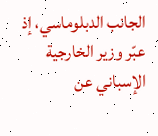الجانب الدبلوماسي، إذ عبّر وزير الخارجية الإسباني عن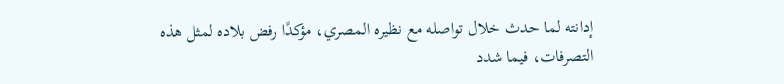إدانته لما حدث خلال تواصله مع نظيره المصري، مؤكدًا رفض بلاده لمثل هذه التصرفات، فيما شدد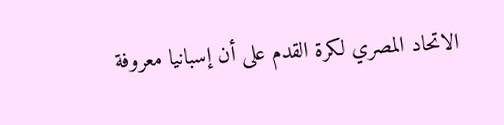الاتحاد المصري لكرة القدم على أن إسبانيا معروفة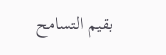بقيم التسامح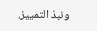ونبذ التمييز.